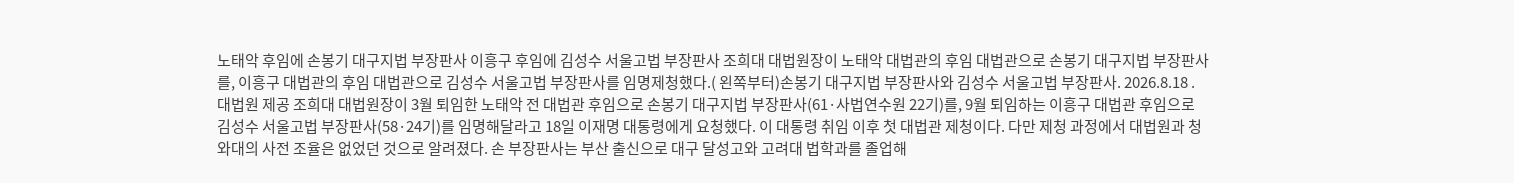노태악 후임에 손봉기 대구지법 부장판사 이흥구 후임에 김성수 서울고법 부장판사 조희대 대법원장이 노태악 대법관의 후임 대법관으로 손봉기 대구지법 부장판사를, 이흥구 대법관의 후임 대법관으로 김성수 서울고법 부장판사를 임명제청했다.( 왼쪽부터)손봉기 대구지법 부장판사와 김성수 서울고법 부장판사. 2026.8.18 . 대법원 제공 조희대 대법원장이 3월 퇴임한 노태악 전 대법관 후임으로 손봉기 대구지법 부장판사(61·사법연수원 22기)를, 9월 퇴임하는 이흥구 대법관 후임으로 김성수 서울고법 부장판사(58·24기)를 임명해달라고 18일 이재명 대통령에게 요청했다. 이 대통령 취임 이후 첫 대법관 제청이다. 다만 제청 과정에서 대법원과 청와대의 사전 조율은 없었던 것으로 알려졌다. 손 부장판사는 부산 출신으로 대구 달성고와 고려대 법학과를 졸업해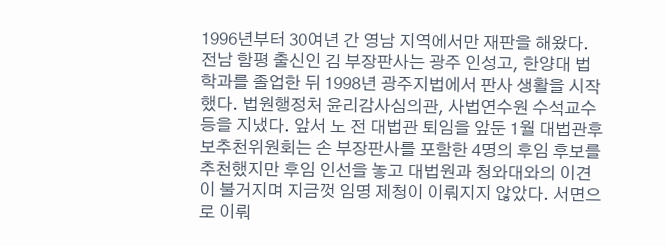1996년부터 30여년 간 영남 지역에서만 재판을 해왔다. 전남 함평 출신인 김 부장판사는 광주 인성고, 한양대 법학과를 졸업한 뒤 1998년 광주지법에서 판사 생활을 시작했다. 법원행정처 윤리감사심의관, 사법연수원 수석교수 등을 지냈다. 앞서 노 전 대법관 퇴임을 앞둔 1월 대법관후보추천위원회는 손 부장판사를 포함한 4명의 후임 후보를 추천했지만 후임 인선을 놓고 대법원과 청와대와의 이견이 불거지며 지금껏 임명 제청이 이뤄지지 않았다. 서면으로 이뤄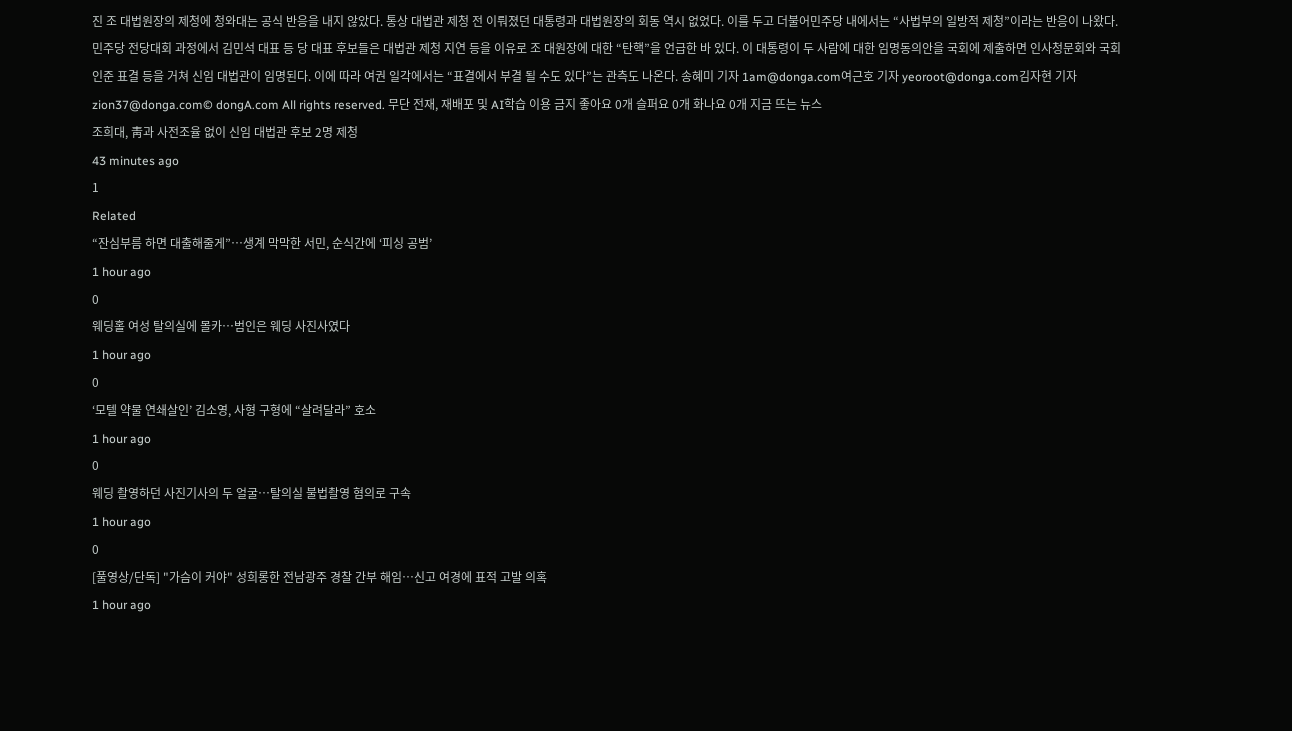진 조 대법원장의 제청에 청와대는 공식 반응을 내지 않았다. 통상 대법관 제청 전 이뤄졌던 대통령과 대법원장의 회동 역시 없었다. 이를 두고 더불어민주당 내에서는 “사법부의 일방적 제청”이라는 반응이 나왔다. 민주당 전당대회 과정에서 김민석 대표 등 당 대표 후보들은 대법관 제청 지연 등을 이유로 조 대원장에 대한 “탄핵”을 언급한 바 있다. 이 대통령이 두 사람에 대한 임명동의안을 국회에 제출하면 인사청문회와 국회 인준 표결 등을 거쳐 신임 대법관이 임명된다. 이에 따라 여권 일각에서는 “표결에서 부결 될 수도 있다”는 관측도 나온다. 송혜미 기자 1am@donga.com여근호 기자 yeoroot@donga.com김자현 기자 zion37@donga.com© dongA.com All rights reserved. 무단 전재, 재배포 및 AI학습 이용 금지 좋아요 0개 슬퍼요 0개 화나요 0개 지금 뜨는 뉴스
조희대, 靑과 사전조율 없이 신임 대법관 후보 2명 제청
43 minutes ago
1
Related
“잔심부름 하면 대출해줄게”…생계 막막한 서민, 순식간에 ‘피싱 공범’
1 hour ago
0
웨딩홀 여성 탈의실에 몰카…범인은 웨딩 사진사였다
1 hour ago
0
‘모텔 약물 연쇄살인’ 김소영, 사형 구형에 “살려달라” 호소
1 hour ago
0
웨딩 촬영하던 사진기사의 두 얼굴…탈의실 불법촬영 혐의로 구속
1 hour ago
0
[풀영상/단독] "가슴이 커야" 성희롱한 전남광주 경찰 간부 해임…신고 여경에 표적 고발 의혹
1 hour ago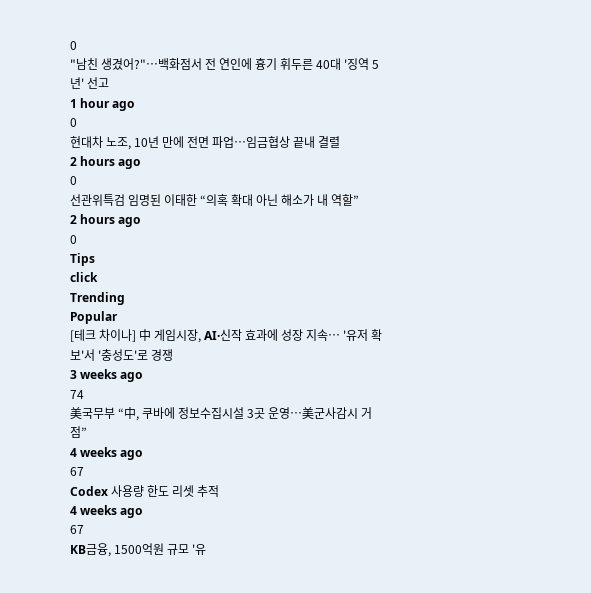0
"남친 생겼어?"…백화점서 전 연인에 흉기 휘두른 40대 '징역 5년' 선고
1 hour ago
0
현대차 노조, 10년 만에 전면 파업…임금협상 끝내 결렬
2 hours ago
0
선관위특검 임명된 이태한 “의혹 확대 아닌 해소가 내 역할”
2 hours ago
0
Tips
click
Trending
Popular
[테크 차이나] 中 게임시장, AI·신작 효과에 성장 지속… '유저 확보'서 '충성도'로 경쟁
3 weeks ago
74
美국무부 “中, 쿠바에 정보수집시설 3곳 운영…美군사감시 거점”
4 weeks ago
67
Codex 사용량 한도 리셋 추적
4 weeks ago
67
KB금융, 1500억원 규모 '유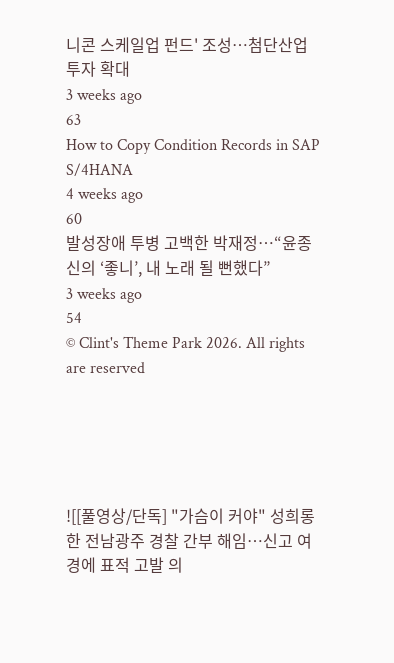니콘 스케일업 펀드' 조성…첨단산업 투자 확대
3 weeks ago
63
How to Copy Condition Records in SAP S/4HANA
4 weeks ago
60
발성장애 투병 고백한 박재정…“윤종신의 ‘좋니’, 내 노래 될 뻔했다”
3 weeks ago
54
© Clint's Theme Park 2026. All rights are reserved





![[풀영상/단독] "가슴이 커야" 성희롱한 전남광주 경찰 간부 해임…신고 여경에 표적 고발 의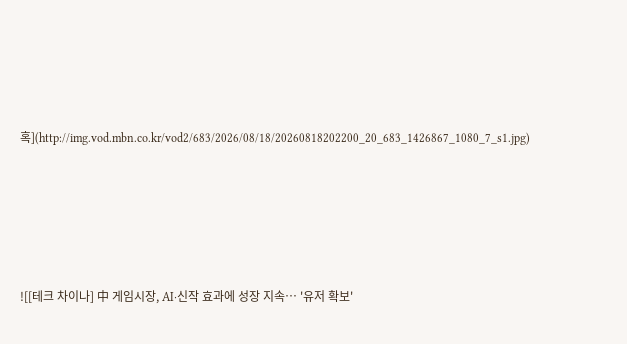혹](http://img.vod.mbn.co.kr/vod2/683/2026/08/18/20260818202200_20_683_1426867_1080_7_s1.jpg)





![[테크 차이나] 中 게임시장, AI·신작 효과에 성장 지속… '유저 확보'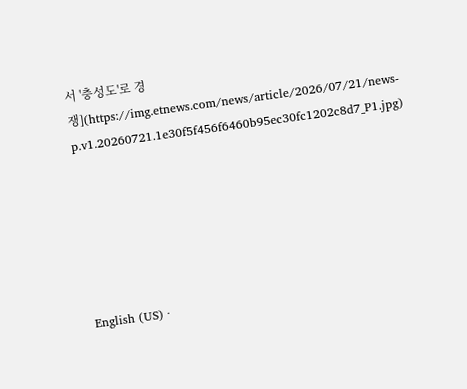서 '충성도'로 경쟁](https://img.etnews.com/news/article/2026/07/21/news-p.v1.20260721.1e30f5f456f6460b95ec30fc1202c8d7_P1.jpg)






English (US) ·